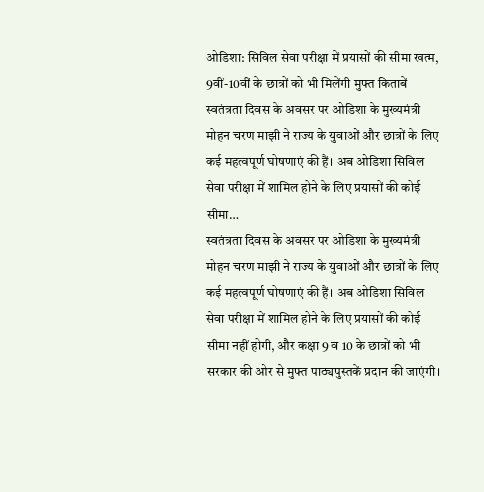ओडिशा: सिविल सेवा परीक्षा में प्रयासों की सीमा खत्म, 9वीं-10वीं के छात्रों को भी मिलेंगी मुफ्त किताबें
स्वतंत्रता दिवस के अवसर पर ओडिशा के मुख्यमंत्री मोहन चरण माझी ने राज्य के युवाओं और छात्रों के लिए कई महत्वपूर्ण घोषणाएं की हैं। अब ओडिशा सिविल सेवा परीक्षा में शामिल होने के लिए प्रयासों की कोई सीमा…
स्वतंत्रता दिवस के अवसर पर ओडिशा के मुख्यमंत्री मोहन चरण माझी ने राज्य के युवाओं और छात्रों के लिए कई महत्वपूर्ण घोषणाएं की हैं। अब ओडिशा सिविल सेवा परीक्षा में शामिल होने के लिए प्रयासों की कोई सीमा नहीं होगी, और कक्षा 9 व 10 के छात्रों को भी सरकार की ओर से मुफ्त पाठ्यपुस्तकें प्रदान की जाएंगी।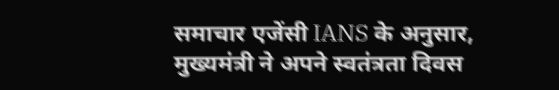समाचार एजेंसी IANS के अनुसार, मुख्यमंत्री ने अपने स्वतंत्रता दिवस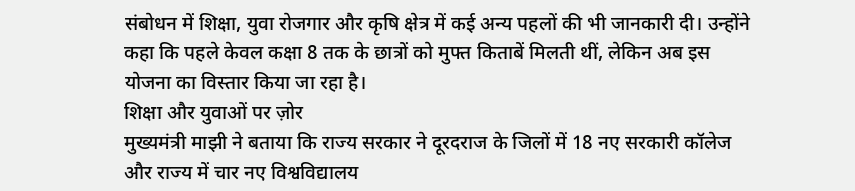संबोधन में शिक्षा, युवा रोजगार और कृषि क्षेत्र में कई अन्य पहलों की भी जानकारी दी। उन्होंने कहा कि पहले केवल कक्षा 8 तक के छात्रों को मुफ्त किताबें मिलती थीं, लेकिन अब इस योजना का विस्तार किया जा रहा है।
शिक्षा और युवाओं पर ज़ोर
मुख्यमंत्री माझी ने बताया कि राज्य सरकार ने दूरदराज के जिलों में 18 नए सरकारी कॉलेज और राज्य में चार नए विश्वविद्यालय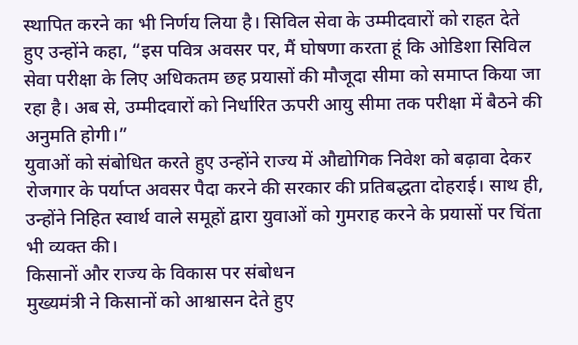स्थापित करने का भी निर्णय लिया है। सिविल सेवा के उम्मीदवारों को राहत देते हुए उन्होंने कहा, “इस पवित्र अवसर पर, मैं घोषणा करता हूं कि ओडिशा सिविल सेवा परीक्षा के लिए अधिकतम छह प्रयासों की मौजूदा सीमा को समाप्त किया जा रहा है। अब से, उम्मीदवारों को निर्धारित ऊपरी आयु सीमा तक परीक्षा में बैठने की अनुमति होगी।”
युवाओं को संबोधित करते हुए उन्होंने राज्य में औद्योगिक निवेश को बढ़ावा देकर रोजगार के पर्याप्त अवसर पैदा करने की सरकार की प्रतिबद्धता दोहराई। साथ ही, उन्होंने निहित स्वार्थ वाले समूहों द्वारा युवाओं को गुमराह करने के प्रयासों पर चिंता भी व्यक्त की।
किसानों और राज्य के विकास पर संबोधन
मुख्यमंत्री ने किसानों को आश्वासन देते हुए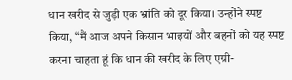धान खरीद से जुड़ी एक भ्रांति को दूर किया। उन्होंने स्पष्ट किया, “मैं आज अपने किसान भाइयों और बहनों को यह स्पष्ट करना चाहता हूं कि धान की खरीद के लिए एग्री-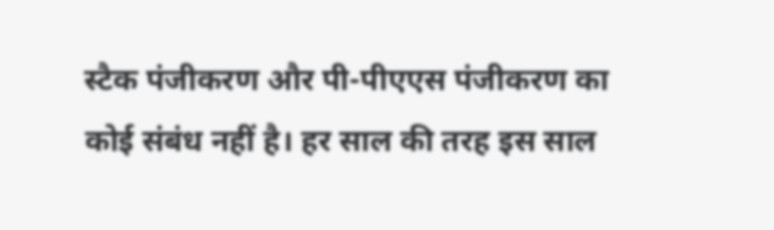स्टैक पंजीकरण और पी-पीएएस पंजीकरण का कोई संबंध नहीं है। हर साल की तरह इस साल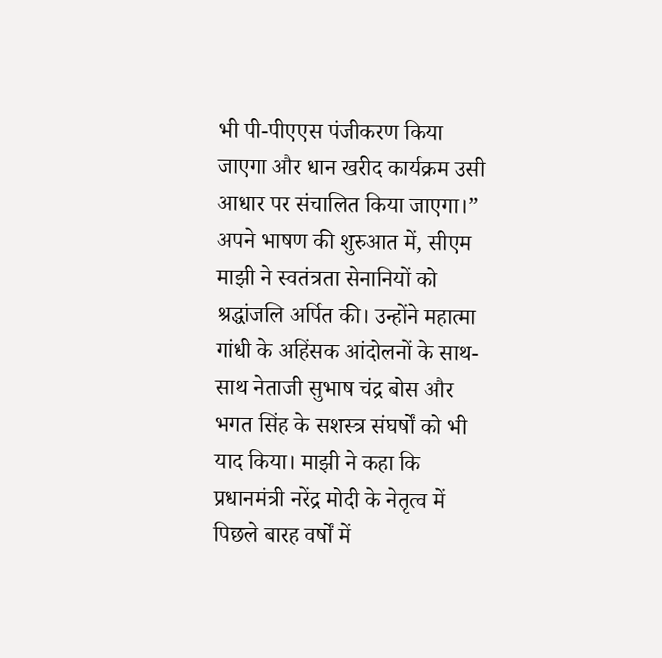भी पी-पीएएस पंजीकरण किया जाएगा और धान खरीद कार्यक्रम उसी आधार पर संचालित किया जाएगा।”
अपने भाषण की शुरुआत में, सीएम माझी ने स्वतंत्रता सेनानियों को श्रद्धांजलि अर्पित की। उन्होंने महात्मा गांधी के अहिंसक आंदोलनों के साथ-साथ नेताजी सुभाष चंद्र बोस और भगत सिंह के सशस्त्र संघर्षों को भी याद किया। माझी ने कहा कि प्रधानमंत्री नरेंद्र मोदी के नेतृत्व में पिछले बारह वर्षों में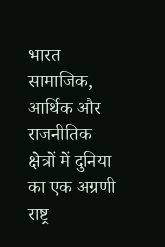भारत सामाजिक, आर्थिक और राजनीतिक क्षेत्रों में दुनिया का एक अग्रणी राष्ट्र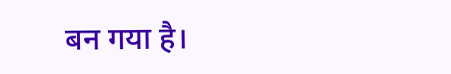बन गया है।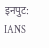इनपुट: IANS